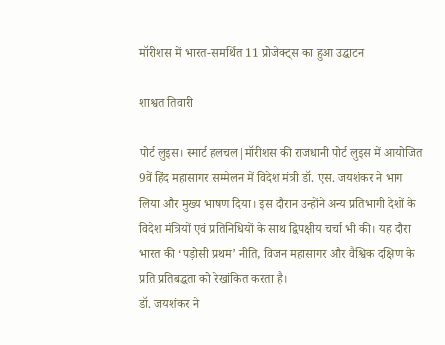मॉरीशस में भारत-समर्थित 11 प्रोजेक्ट्स का हुआ उद्घाटन

शाश्वत तिवारी

पोर्ट लुइस। स्मार्ट हलचल|मॉरीशस की राजधानी पोर्ट लुइस में आयोजित 9वें हिंद महासागर सम्मेलन में विदेश मंत्री डॉ. एस. जयशंकर ने भाग लिया और मुख्य भाषण दिया। इस दौरान उन्होंने अन्य प्रतिभागी देशों के विदेश मंत्रियों एवं प्रतिनिधियों के साथ द्विपक्षीय चर्चा भी की। यह दौरा भारत की ‘पड़ोसी प्रथम’ नीति, विजन महासागर और वैश्विक दक्षिण के प्रति प्रतिबद्धता को रेखांकित करता है।
डॉ. जयशंकर ने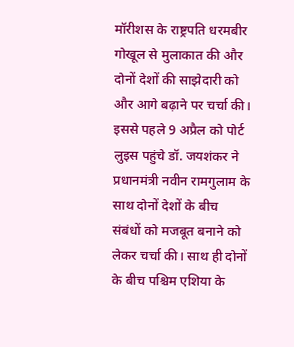मॉरीशस के राष्ट्रपति धरमबीर गोखूल से मुलाकात की और दोनों देशों की साझेदारी को और आगे बढ़ाने पर चर्चा की। इससे पहले 9 अप्रैल को पोर्ट लुइस पहुंचे डॉ. जयशंकर ने प्रधानमंत्री नवीन रामगुलाम के साथ दोनों देशों के बीच संबंधों को मजबूत बनाने को लेकर चर्चा की। साथ ही दोनों के बीच पश्चिम एशिया के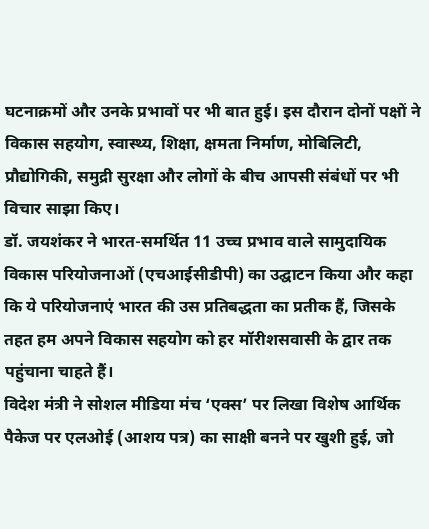घटनाक्रमों और उनके प्रभावों पर भी बात हुई। इस दौरान दोनों पक्षों ने विकास सहयोग, स्वास्थ्य, शिक्षा, क्षमता निर्माण, मोबिलिटी, प्रौद्योगिकी, समुद्री सुरक्षा और लोगों के बीच आपसी संबंधों पर भी विचार साझा किए।
डॉ. जयशंकर ने भारत-समर्थित 11 उच्च प्रभाव वाले सामुदायिक विकास परियोजनाओं (एचआईसीडीपी) का उद्घाटन किया और कहा कि ये परियोजनाएं भारत की उस प्रतिबद्धता का प्रतीक हैं, जिसके तहत हम अपने विकास सहयोग को हर मॉरीशसवासी के द्वार तक पहुंचाना चाहते हैं।
विदेश मंत्री ने सोशल मीडिया मंच ‘एक्स’ पर लिखा विशेष आर्थिक पैकेज पर एलओई (आशय पत्र) का साक्षी बनने पर खुशी हुई, जो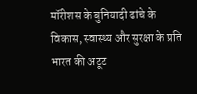मॉरीशस के बुनियादी ढांचे के विकास, स्वास्थ्य और सुरक्षा के प्रति भारत की अटूट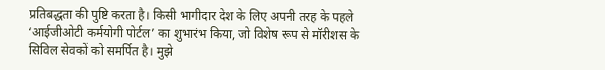प्रतिबद्धता की पुष्टि करता है। किसी भागीदार देश के लिए अपनी तरह के पहले ‘आईजीओटी कर्मयोगी पोर्टल’ का शुभारंभ किया, जो विशेष रूप से मॉरीशस के सिविल सेवकों को समर्पित है। मुझे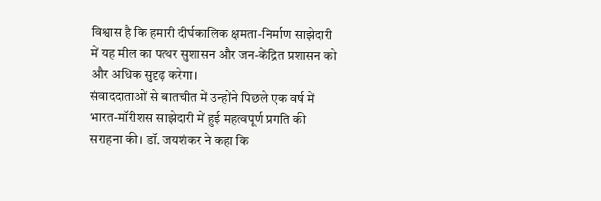विश्वास है कि हमारी दीर्घकालिक क्षमता-निर्माण साझेदारी में यह मील का पत्थर सुशासन और जन-केंद्रित प्रशासन को और अधिक सुदृढ़ करेगा।
संवाददाताओं से बातचीत में उन्होंने पिछले एक वर्ष में भारत-मॉरीशस साझेदारी में हुई महत्वपूर्ण प्रगति की सराहना की। डॉ. जयशंकर ने कहा कि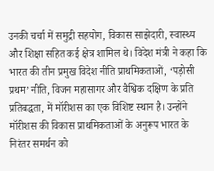उनकी चर्चा में समुद्री सहयोग, विकास साझेदारी, स्वास्थ्य और शिक्षा सहित कई क्षेत्र शामिल थे। विदेश मंत्री ने कहा कि भारत की तीन प्रमुख विदेश नीति प्राथमिकताओं, ‘पड़ोसी प्रथम’ नीति, विजन महासागर और वैश्विक दक्षिण के प्रति प्रतिबद्धता, में मॉरीशस का एक विशिष्ट स्थान है। उन्होंने मॉरीशस की विकास प्राथमिकताओं के अनुरूप भारत के निरंतर समर्थन को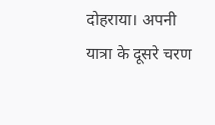दोहराया। अपनी यात्रा के दूसरे चरण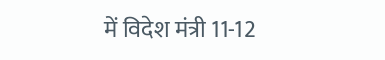में विदेश मंत्री 11-12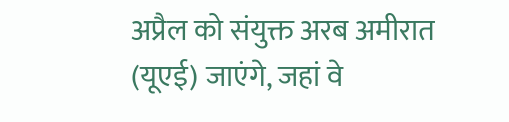अप्रैल को संयुक्त अरब अमीरात (यूएई) जाएंगे, जहां वे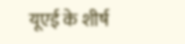यूएई के शीर्ष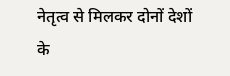नेतृत्व से मिलकर दोनों देशों के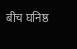बीच घनिष्ठ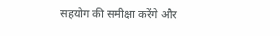सहयोग की समीक्षा करेंगे और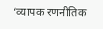‘व्यापक रणनीतिक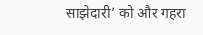साझेदारी’ को और गहरा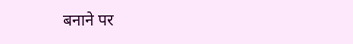बनाने पर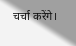चर्चा करेंगे।